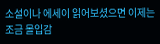소설이나 에세이 읽어보셨으면 이제는 조금 몰입감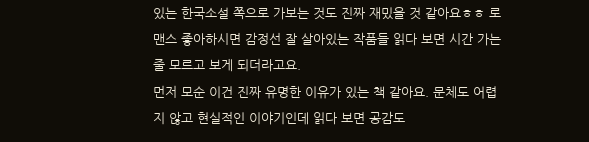있는 한국소설 쪽으로 가보는 것도 진짜 재밌을 것 같아요ㅎㅎ 로맨스 좋아하시면 감정선 잘 살아있는 작품들 읽다 보면 시간 가는 줄 모르고 보게 되더라고요.
먼저 모순 이건 진짜 유명한 이유가 있는 책 같아요. 문체도 어렵지 않고 현실적인 이야기인데 읽다 보면 공감도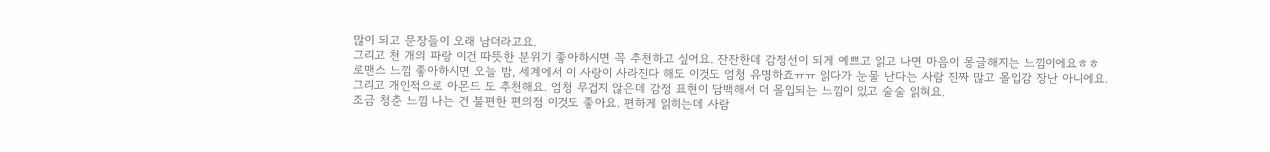많이 되고 문장들이 오래 남더라고요.
그리고 천 개의 파랑 이건 따뜻한 분위기 좋아하시면 꼭 추천하고 싶어요. 잔잔한데 감정선이 되게 예쁘고 읽고 나면 마음이 몽글해지는 느낌이에요ㅎㅎ
로맨스 느낌 좋아하시면 오늘 밤, 세계에서 이 사랑이 사라진다 해도 이것도 엄청 유명하죠ㅠㅠ 읽다가 눈물 난다는 사람 진짜 많고 몰입감 장난 아니에요.
그리고 개인적으로 아몬드 도 추천해요. 엄청 무겁지 않은데 감정 표현이 담백해서 더 몰입되는 느낌이 있고 술술 읽혀요.
조금 청춘 느낌 나는 건 불편한 편의점 이것도 좋아요. 편하게 읽히는데 사람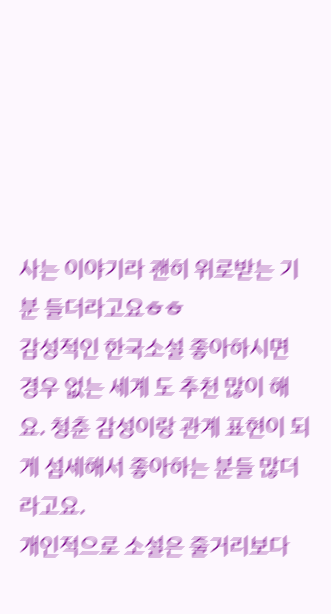사는 이야기라 괜히 위로받는 기분 들더라고요ㅎㅎ
감성적인 한국소설 좋아하시면 경우 없는 세계 도 추천 많이 해요. 청춘 감성이랑 관계 표현이 되게 섬세해서 좋아하는 분들 많더라고요.
개인적으로 소설은 줄거리보다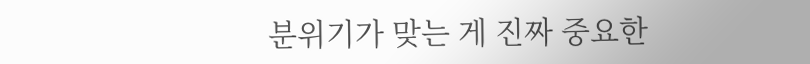분위기가 맞는 게 진짜 중요한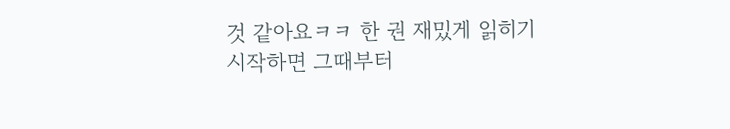것 같아요ㅋㅋ 한 권 재밌게 읽히기 시작하면 그때부터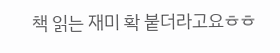책 읽는 재미 확 붙더라고요ㅎㅎ